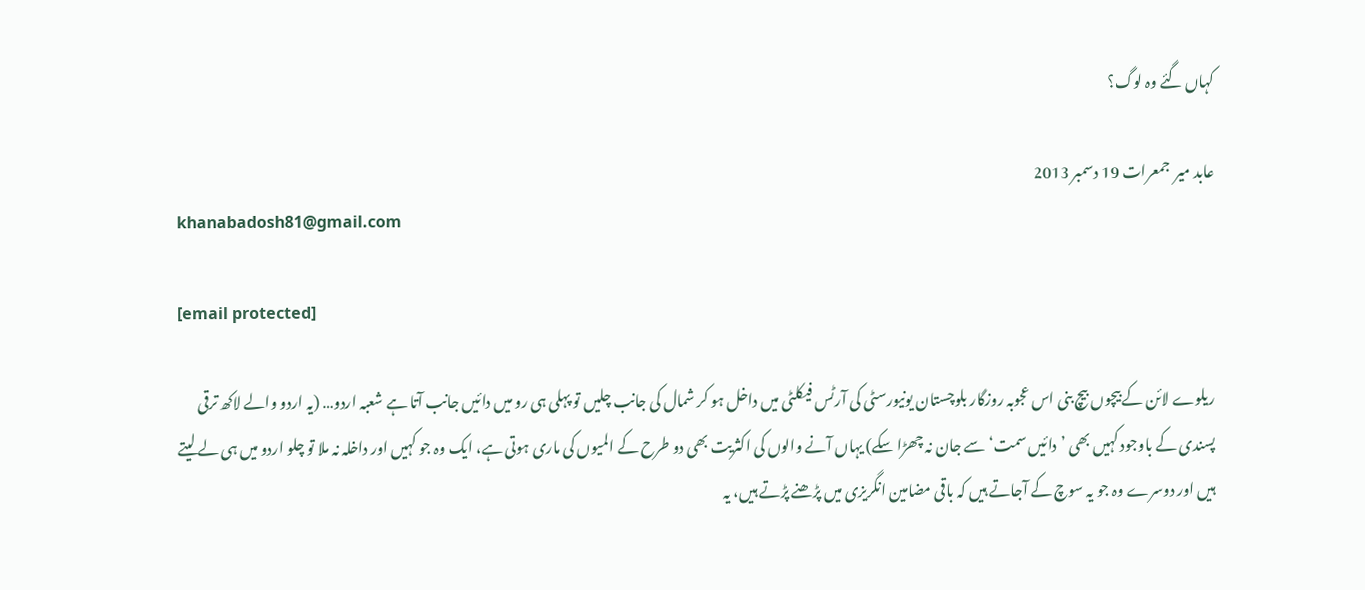کہاں گئے وہ لوگ؟

عابد میر  جمعرات 19 دسمبر 2013
khanabadosh81@gmail.com

[email protected]

ریلوے لائن کے بیچوں بیچ بنی اس عجوبہ روزگار بلوچستان یونیورسٹی کی آرٹس فیکلٹی میں داخل ہو کر شمال کی جانب چلیں تو پہلی ہی رو میں دائیں جانب آتا ہے شعبہ اردو… (یہ اردو والے لاکھ ترقی پسندی کے باوجود کہیں بھی ’دائیں سمت‘ سے جان نہ چھڑا سکے) یہاں آنے والوں کی اکثریت بھی دو طرح کے المیوں کی ماری ہوتی ہے، ایک وہ جو کہیں اور داخلہ نہ ملا تو چلو اردو میں ہی لے لیتے ہیں اور دوسرے وہ جو یہ سوچ کے آجاتے ہیں کہ باقی مضامین انگریزی میں پڑھنے پڑتے ہیں، یہ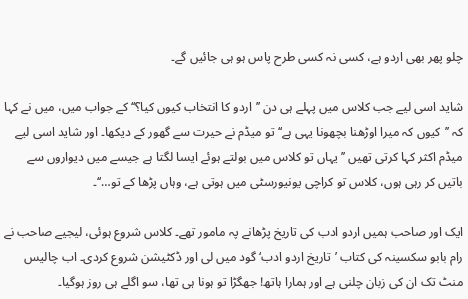چلو پھر بھی اردو ہے، کسی نہ کسی طرح پاس ہو ہی جائیں گے۔

شاید اسی لیے جب کلاس میں پہلے ہی دن ’’اردو کا انتخاب کیوں کیا؟‘‘ کے جواب میں، میں نے کہا کہ ’’کیوں کہ میرا اوڑھنا بچھونا یہی ہے‘‘ تو میڈم نے حیرت سے گھور کے دیکھا۔ اور شاید اسی لیے میڈم اکثر کہا کرتی تھیں ’’یہاں تو کلاس میں بولتے ہوئے ایسا لگتا ہے جیسے میں دیواروں سے باتیں کر رہی ہوں، کلاس تو کراچی یونیورسٹی میں ہوتی ہے، وہاں پڑھا کے تو…‘‘۔

ایک اور صاحب ہمیں اردو ادب کی تاریخ پڑھانے پہ مامور تھے۔ کلاس شروع ہوئی، لیجیے صاحب نے رام بابو سکسینہ کی کتاب ’تاریخ اردو ادب‘ گود میں لی اور ڈکٹیشن شروع کردی۔ اب چالیس منٹ تک ان کی زبان چلنی ہے اور ہمارا ہاتھ! جھگڑا تو ہونا ہی تھا، سو اگلے ہی روز ہوگیا۔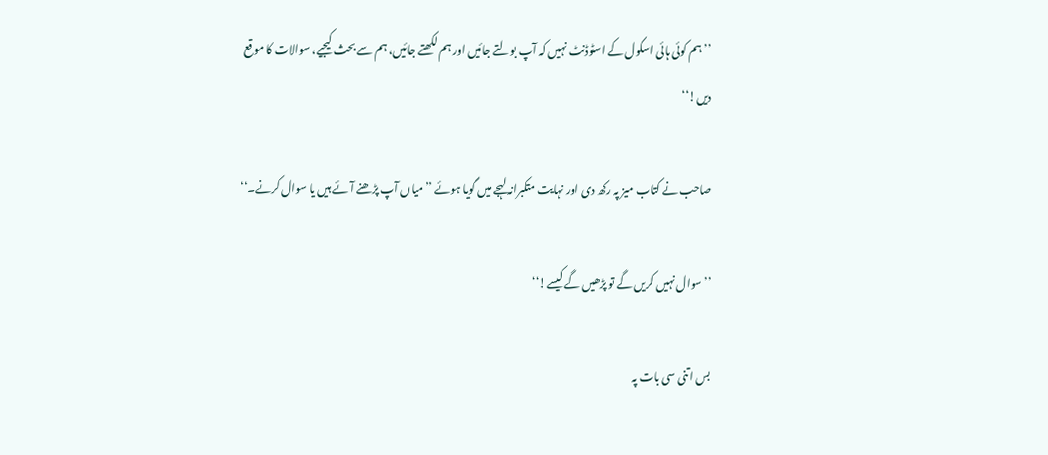’’ہم کوئی ہائی اسکول کے اسٹوڈنٹ نہیں کہ آپ بولتے جائیں اور ہم لکھتے جائیں، ہم سے بحث کیجیے، سوالات کا موقع دیں!‘‘

صاحب نے کتاب میز پہ رکھ دی اور نہایت متکبرانہ لہجے میں گویا ہوئے ’’میاں آپ پڑھنے آئے ہیں یا سوال کرنے۔‘‘

’’سوال نہیں کریں گے تو پڑھیں گے کیسے!‘‘

بس اتنی سی بات پہ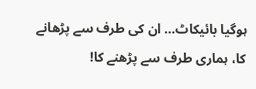ہوگیا بائیکاٹ… ان کی طرف سے پڑھانے کا، ہماری طرف سے پڑھنے کا!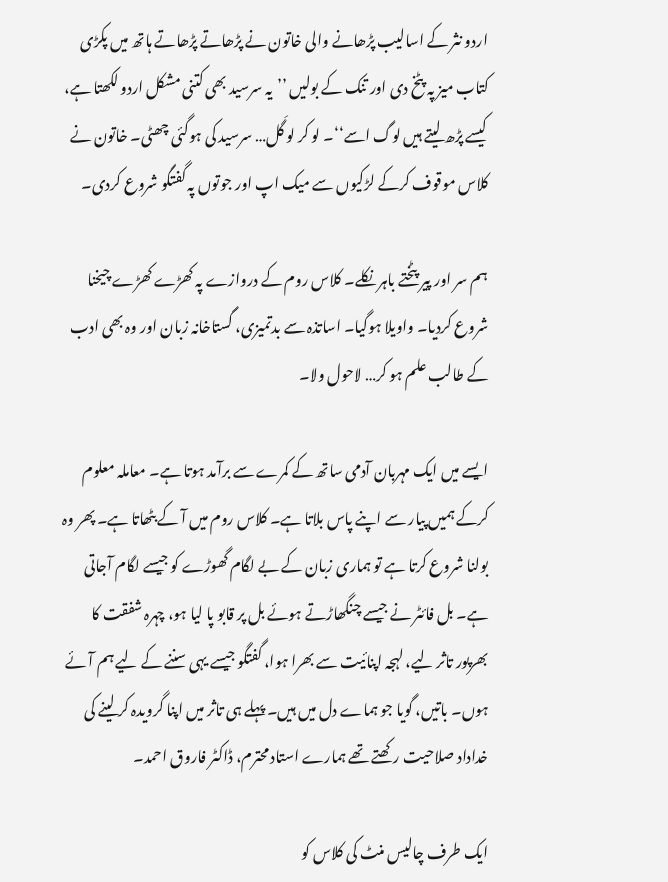اردو نثر کے اسالیب پڑھانے والی خاتون نے پڑھاتے پڑھاتے ہاتھ میں پکڑی کتاب میز پہ پٹخ دی اور تنک کے بولیں ’’یہ سرسید بھی کتنی مشکل اردو لکھتا ہے، کیسے پڑھ لیتے ہیں لوگ اسے‘‘۔ لو کر لو گَل… سرسید کی ہوگئی چھٹی۔ خاتون نے کلاس موقوف کرکے لڑکیوں سے میک اپ اور جوتوں پہ گفتگو شروع کردی۔

ہم سر اور پیر پٹختے باہر نکلے۔ کلاس روم کے دروازے پہ کھڑے کھڑے چیخنا شروع کردیا۔ واویلا ہوگیا۔ اساتذہ سے بدتمیزی، گستاخانہ زبان اور وہ بھی ادب کے طالب علم ہو کر… لاحول ولا۔

ایسے میں ایک مہربان آدمی ساتھ کے کمرے سے برآمد ہوتا ہے۔ معاملہ معلوم کرکے ہمیں پیار سے اپنے پاس بلاتا ہے۔ کلاس روم میں آ کے بٹھاتا ہے۔ پھر وہ بولنا شروع کرتا ہے تو ہماری زبان کے بے لگام گھوڑے کو جیسے لگام آجاتی ہے۔ بل فائٹر نے جیسے چنگھاڑتے ہوئے بل پر قابو پا لیا ہو، چہرہ شفقت کا بھرپور تاثر لیے، لہجہ اپنائیت سے بھرا ہوا، گفتگو جیسے یہی سننے کے لیے ہم آئے ہوں۔ باتیں، گویا جو ہماے دل میں ہیں۔ پہلے ہی تاثر میں اپنا گرویدہ کر لینے کی خداداد صلاحیت رکھتے تھے ہمارے استاد محترم، ڈاکٹر فاروق احمد۔

ایک طرف چالیس منٹ کی کلاس کو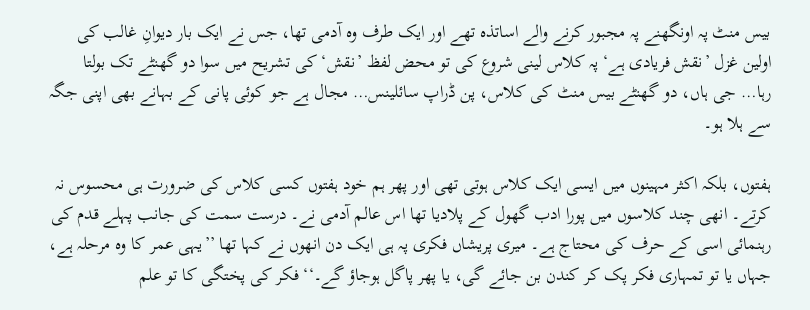بیس منٹ پہ اونگھنے پہ مجبور کرنے والے اساتذہ تھے اور ایک طرف وہ آدمی تھا، جس نے ایک بار دیوانِ غالب کی اولین غزل ’نقش فریادی ہے‘ پہ کلاس لینی شروع کی تو محض لفظ ’نقش‘ کی تشریح میں سوا دو گھنٹے تک بولتا رہا… جی ہاں، دو گھنٹے بیس منٹ کی کلاس، پن ڈراپ سائلینس… مجال ہے جو کوئی پانی کے بہانے بھی اپنی جگہ سے ہلا ہو۔

ہفتوں، بلکہ اکثر مہینوں میں ایسی ایک کلاس ہوتی تھی اور پھر ہم خود ہفتوں کسی کلاس کی ضرورت ہی محسوس نہ کرتے۔ انھی چند کلاسوں میں پورا ادب گھول کے پلادیا تھا اس عالم آدمی نے۔ درست سمت کی جانب پہلے قدم کی رہنمائی اسی کے حرف کی محتاج ہے۔ میری پریشاں فکری پہ ہی ایک دن انھوں نے کہا تھا ’’یہی عمر کا وہ مرحلہ ہے، جہاں یا تو تمہاری فکر پک کر کندن بن جائے گی، یا پھر پاگل ہوجاؤ گے۔‘‘ فکر کی پختگی کا تو علم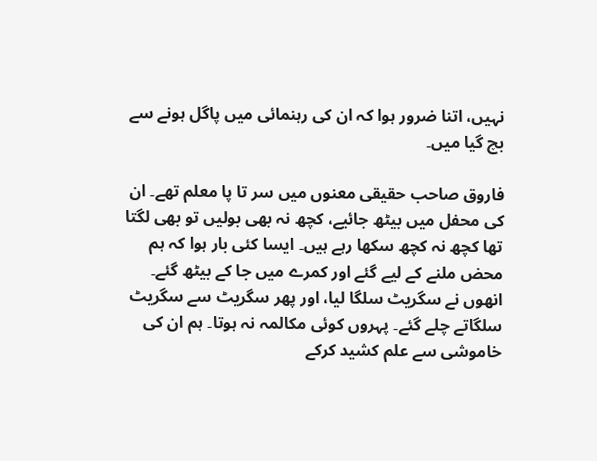نہیں، اتنا ضرور ہوا کہ ان کی رہنمائی میں پاگل ہونے سے بچ گیا میں۔

فاروق صاحب حقیقی معنوں میں سر تا پا معلم تھے۔ ان کی محفل میں بیٹھ جائیے، کچھ نہ بھی بولیں تو بھی لگتا تھا کچھ نہ کچھ سکھا رہے ہیں۔ ایسا کئی بار ہوا کہ ہم محض ملنے کے لیے گئے اور کمرے میں جا کے بیٹھ گئے۔ انھوں نے سگریٹ سلگا لیا، اور پھر سگریٹ سے سگریٹ سلگاتے چلے گئے۔ پہروں کوئی مکالمہ نہ ہوتا۔ ہم ان کی خاموشی سے علم کشید کرکے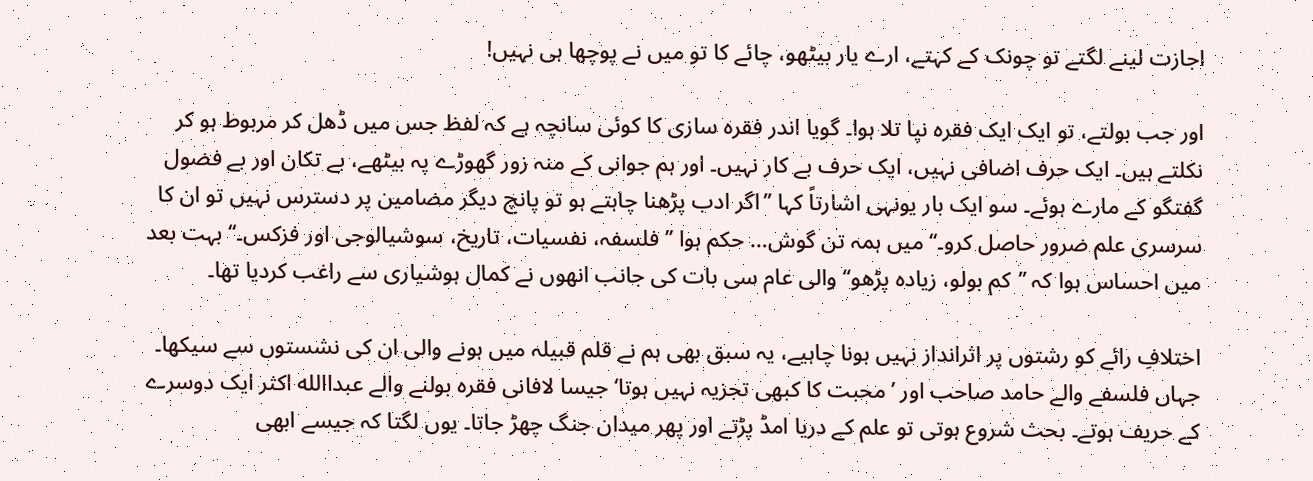اجازت لینے لگتے تو چونک کے کہتے، ارے یار بیٹھو، چائے کا تو میں نے پوچھا ہی نہیں!

اور جب بولتے، تو ایک ایک فقرہ نپا تلا ہوا۔ گویا اندر فقرہ سازی کا کوئی سانچہ ہے کہ لفظ جس میں ڈھل کر مربوط ہو کر نکلتے ہیں۔ ایک حرف اضافی نہیں، ایک حرف بے کار نہیں۔ اور ہم جوانی کے منہ زور گھوڑے پہ بیٹھے، بے تکان اور بے فضول گفتگو کے مارے ہوئے۔ سو ایک بار یونہی اشارتاً کہا ’’اگر ادب پڑھنا چاہتے ہو تو پانچ دیگر مضامین پر دسترس نہیں تو ان کا سرسری علم ضرور حاصل کرو۔‘‘ میں ہمہ تن گوش… حکم ہوا ’’فلسفہ، نفسیات، تاریخ، سوشیالوجی اور فزکس۔‘‘ بہت بعد میں احساس ہوا کہ ’’کم بولو، زیادہ پڑھو‘‘ والی عام سی بات کی جانب انھوں نے کمال ہوشیاری سے راغب کردیا تھا۔

اختلافِ رائے کو رشتوں پر اثرانداز نہیں ہونا چاہیے، یہ سبق بھی ہم نے قلم قبیلہ میں ہونے والی ان کی نشستوں سے سیکھا۔ جہاں فلسفے والے حامد صاحب اور ’محبت کا کبھی تجزیہ نہیں ہوتا‘ جیسا لافانی فقرہ بولنے والے عبداالله اکثر ایک دوسرے کے حریف ہوتے۔ بحث شروع ہوتی تو علم کے دریا امڈ پڑتے اور پھر میدان جنگ چھڑ جاتا۔ یوں لگتا کہ جیسے ابھی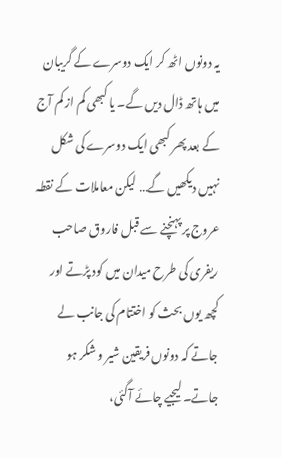یہ دونوں اٹھ کر ایک دوسرے کے گریبان میں ہاتھ ڈال دیں گے۔ یا کبھی کم از کم آج کے بعد پھر کبھی ایک دوسرے کی شکل نہیں دیکھیں گے… لیکن معاملات کے نقطہ عروج پر پہنچنے سے قبل فاروق صاحب ریفری کی طرح میدان میں کود پڑتے اور کچھ یوں بحث کو اختتام کی جانب لے جاتے کہ دونوں فریقین شیر و شکر ہو جاتے۔ لیجیے چائے آگئی،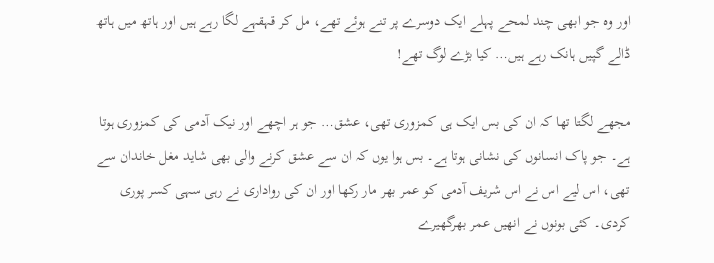اور وہ جو ابھی چند لمحے پہلے ایک دوسرے پر تنے ہوئے تھے، مل کر قہقہے لگا رہے ہیں اور ہاتھ میں ہاتھ ڈالے گپیں ہانک رہے ہیں… کیا بڑے لوگ تھے!

مجھے لگتا تھا کہ ان کی بس ایک ہی کمزوری تھی، عشق… جو ہر اچھے اور نیک آدمی کی کمزوری ہوتا ہے۔ جو پاک انسانوں کی نشانی ہوتا ہے۔ بس ہوا یوں کہ ان سے عشق کرنے والی بھی شاید مغل خاندان سے تھی، اس لیے اس نے اس شریف آدمی کو عمر بھر مار رکھا اور ان کی رواداری نے رہی سہی کسر پوری کردی۔ کئی بونوں نے انھیں عمر بھرگھیرے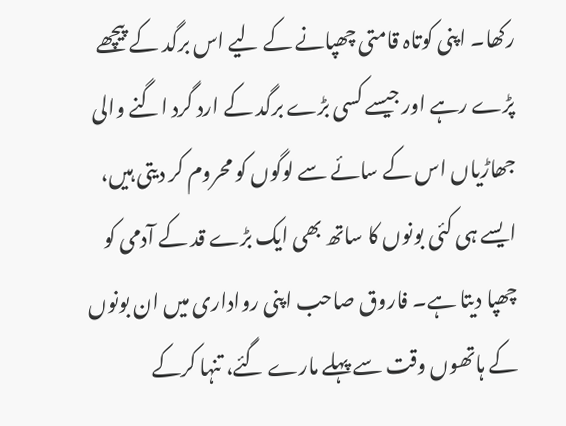رکھا۔ اپنی کوتاہ قامتی چھپانے کے لیے اس برگد کے پیچھے پڑے رہے اور جیسے کسی بڑے برگد کے ارد گرد اگنے والی جھاڑیاں اس کے سائے سے لوگوں کو محروم کر دیتی ہیں، ایسے ہی کئی بونوں کا ساتھ بھی ایک بڑے قد کے آدمی کو چھپا دیتا ہے۔ فاروق صاحب اپنی رواداری میں ان بونوں کے ہاتھوں وقت سے پہلے مارے گئے، تنہا کرکے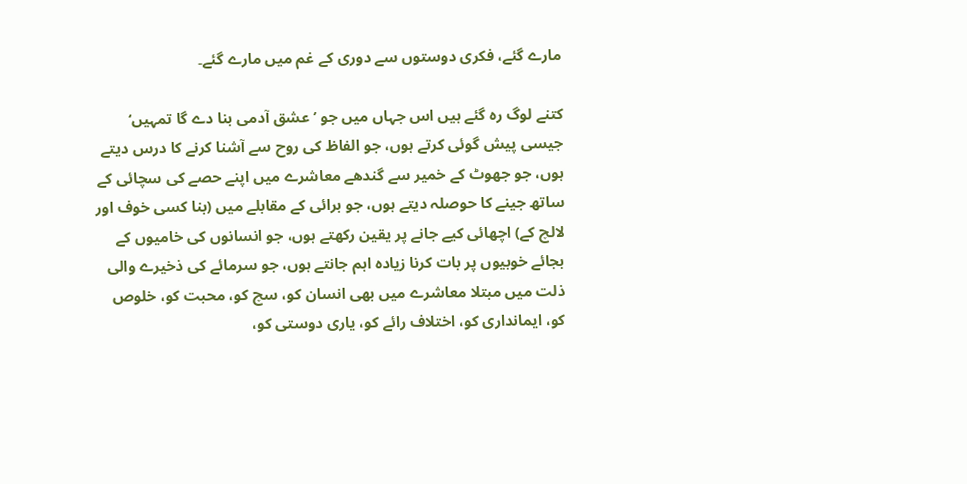مارے گئے، فکری دوستوں سے دوری کے غم میں مارے گئے۔

کتنے لوگ رہ گئے ہیں اس جہاں میں جو ’عشق آدمی بنا دے گا تمہیں‘ جیسی پیش گوئی کرتے ہوں، جو الفاظ کی روح سے آشنا کرنے کا درس دیتے ہوں، جو جھوٹ کے خمیر سے گندھے معاشرے میں اپنے حصے کی سچائی کے ساتھ جینے کا حوصلہ دیتے ہوں، جو برائی کے مقابلے میں (بنا کسی خوف اور لالچ کے) اچھائی کیے جانے پر یقین رکھتے ہوں، جو انسانوں کی خامیوں کے بجائے خوبیوں پر بات کرنا زیادہ اہم جانتے ہوں، جو سرمائے کی ذخیرے والی ذلت میں مبتلا معاشرے میں بھی انسان کو، سچ کو، محبت کو، خلوص کو، ایمانداری کو، اختلاف رائے کو، یاری دوستی کو،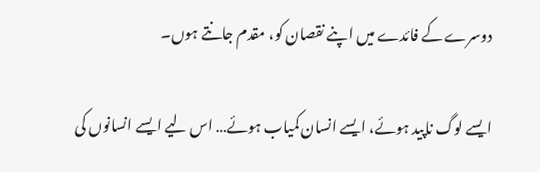دوسرے کے فائدے میں اپنے نقصان کو، مقدم جانتے ہوں۔

ایسے لوگ ناپید ہوئے، ایسے انسان کمیاب ہوئے… اس لیے ایسے انسانوں کی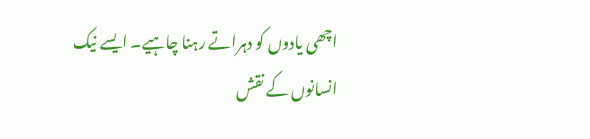اچھی یادوں کو دہراتے رہنا چاہیے۔ ایسے نیک انسانوں کے نقش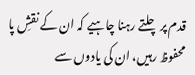قدم پر چلتے رہنا چاہیے کہ ان کے نقشِ پا محفوظ رہیں، ان کی یادوں سے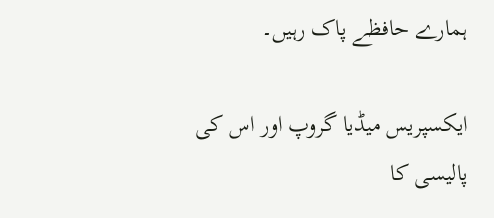ہمارے حافظے پاک رہیں۔

ایکسپریس میڈیا گروپ اور اس کی پالیسی کا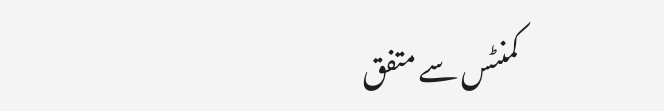کمنٹس سے متفق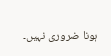ہونا ضروری نہیں۔